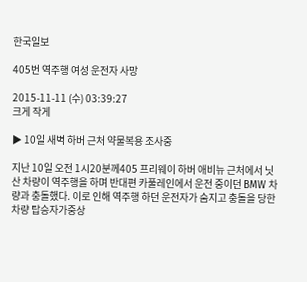한국일보

405번 역주행 여성 운전자 사망

2015-11-11 (수) 03:39:27
크게 작게

▶ 10일 새벽 하버 근처 약물복용 조사중

지난 10일 오전 1시20분께405 프리웨이 하버 애비뉴 근처에서 닛산 차량이 역주행을 하며 반대편 카풀레인에서 운전 중이던 BMW 차량과 충돌했다. 이로 인해 역주행 하던 운전자가 숨지고 충돌을 당한 차량 탑승자가중상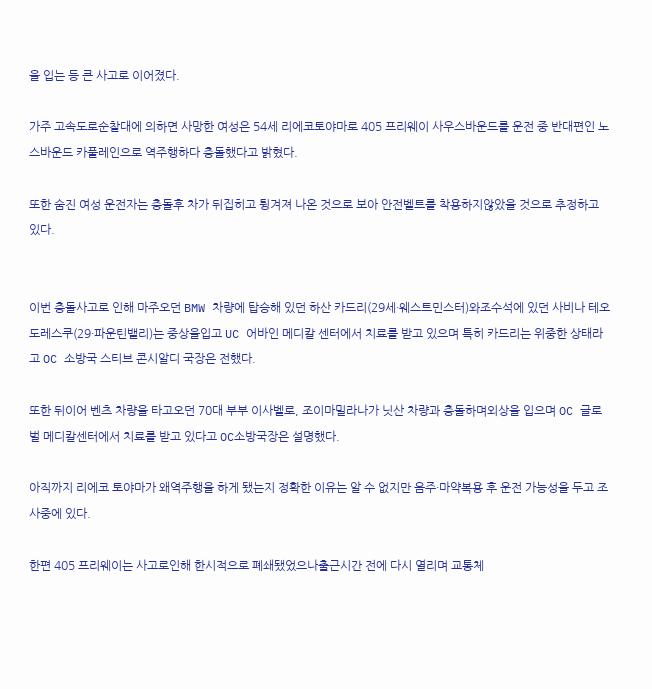을 입는 등 큰 사고로 이어졌다.

가주 고속도로순찰대에 의하면 사망한 여성은 54세 리에코토야마로 405 프리웨이 사우스바운드를 운전 중 반대편인 노스바운드 카풀레인으로 역주행하다 충돌했다고 밝혔다.

또한 숨진 여성 운전자는 충돌후 차가 뒤집히고 튕겨져 나온 것으로 보아 안전벨트를 착용하지않았을 것으로 추정하고 있다.


이번 충돌사고로 인해 마주오던 BMW 차량에 탑승해 있던 하산 카드리(29세·웨스트민스터)와조수석에 있던 사비나 테오도레스쿠(29·파운틴밸리)는 중상을입고 UC 어바인 메디칼 센터에서 치료를 받고 있으며 특히 카드리는 위중한 상태라고 OC 소방국 스티브 콘시알디 국장은 전했다.

또한 뒤이어 벤츠 차량을 타고오던 70대 부부 이사벨로, 조이마밀라나가 닛산 차량과 충돌하며외상을 입으며 OC 글로벌 메디칼센터에서 치료를 받고 있다고 OC소방국장은 설명했다.

아직까지 리에코 토야마가 왜역주행을 하게 됐는지 정확한 이유는 알 수 없지만 음주·마약복용 후 운전 가능성을 두고 조사중에 있다.

한편 405 프리웨이는 사고로인해 한시적으로 폐쇄됐었으나출근시간 전에 다시 열리며 교통체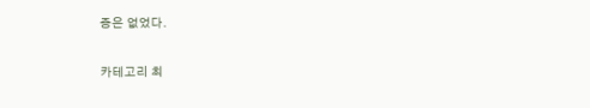증은 없었다.

카테고리 최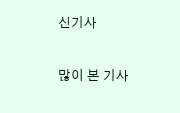신기사

많이 본 기사